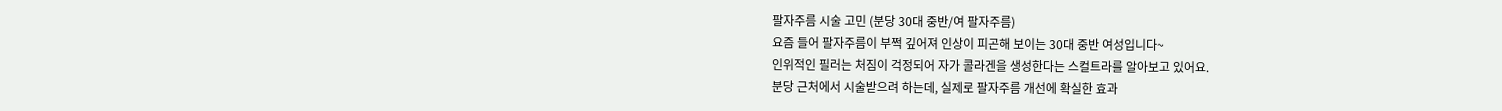팔자주름 시술 고민 (분당 30대 중반/여 팔자주름)
요즘 들어 팔자주름이 부쩍 깊어져 인상이 피곤해 보이는 30대 중반 여성입니다~
인위적인 필러는 처짐이 걱정되어 자가 콜라겐을 생성한다는 스컬트라를 알아보고 있어요.
분당 근처에서 시술받으려 하는데, 실제로 팔자주름 개선에 확실한 효과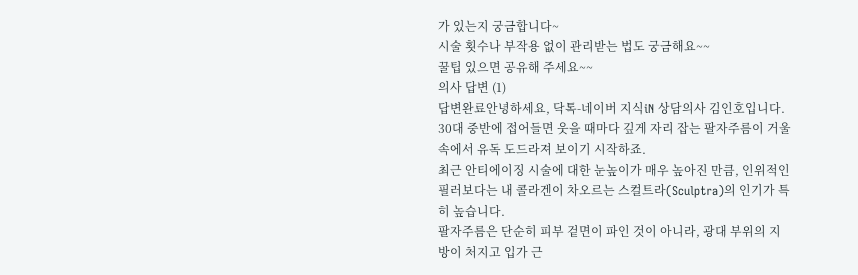가 있는지 궁금합니다~
시술 횟수나 부작용 없이 관리받는 법도 궁금해요~~
꿀팁 있으면 공유해 주세요~~
의사 답변 (1)
답변완료안녕하세요, 닥톡-네이버 지식iN 상담의사 김인호입니다.
30대 중반에 접어들면 웃을 때마다 깊게 자리 잡는 팔자주름이 거울 속에서 유독 도드라져 보이기 시작하죠.
최근 안티에이징 시술에 대한 눈높이가 매우 높아진 만큼, 인위적인 필러보다는 내 콜라겐이 차오르는 스컬트라(Sculptra)의 인기가 특히 높습니다.
팔자주름은 단순히 피부 겉면이 파인 것이 아니라, 광대 부위의 지방이 처지고 입가 근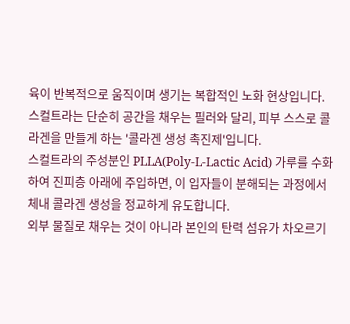육이 반복적으로 움직이며 생기는 복합적인 노화 현상입니다.
스컬트라는 단순히 공간을 채우는 필러와 달리, 피부 스스로 콜라겐을 만들게 하는 '콜라겐 생성 촉진제'입니다.
스컬트라의 주성분인 PLLA(Poly-L-Lactic Acid) 가루를 수화하여 진피층 아래에 주입하면, 이 입자들이 분해되는 과정에서 체내 콜라겐 생성을 정교하게 유도합니다.
외부 물질로 채우는 것이 아니라 본인의 탄력 섬유가 차오르기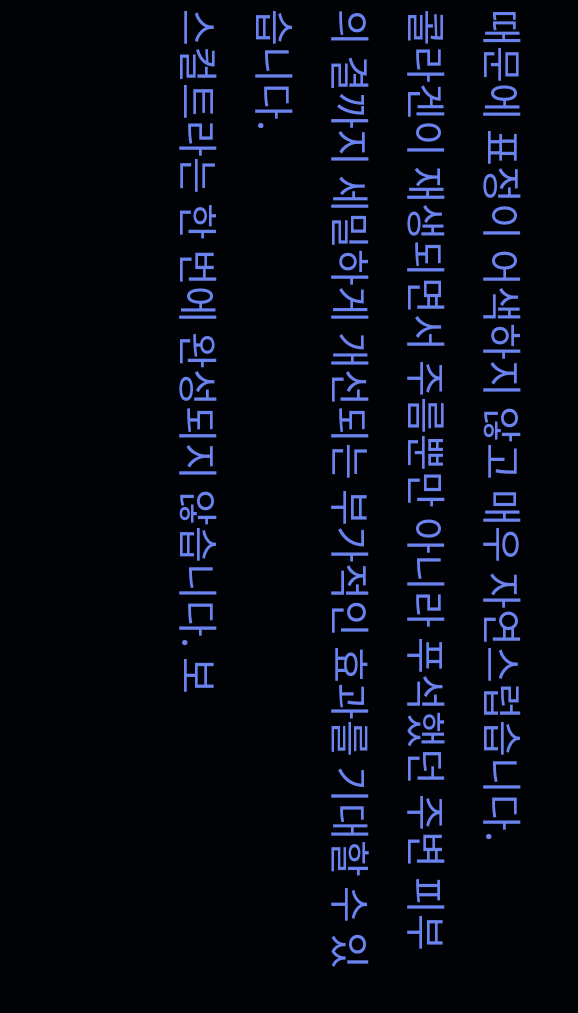때문에 표정이 어색하지 않고 매우 자연스럽습니다.
콜라겐이 재생되면서 주름뿐만 아니라 푸석했던 주변 피부의 결까지 세밀하게 개선되는 부가적인 효과를 기대할 수 있습니다.
스컬트라는 한 번에 완성되지 않습니다. 보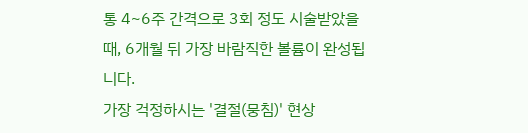통 4~6주 간격으로 3회 정도 시술받았을 때, 6개월 뒤 가장 바람직한 볼륨이 완성됩니다.
가장 걱정하시는 '결절(뭉침)' 현상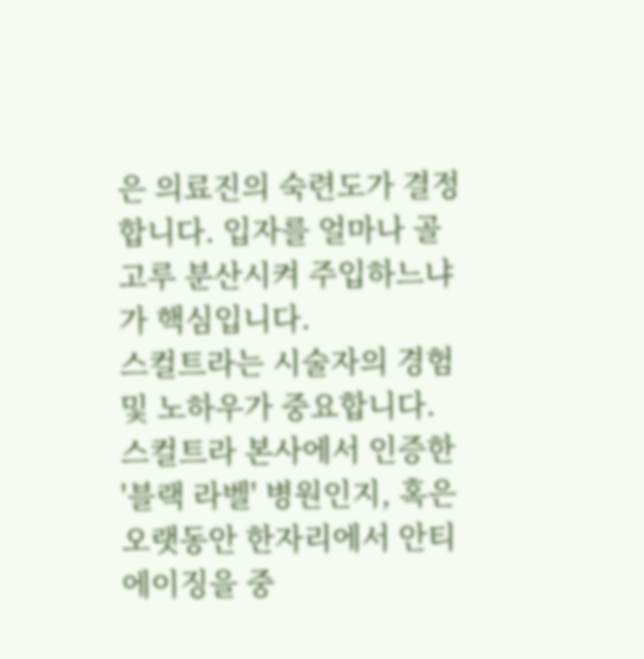은 의료진의 숙련도가 결정합니다. 입자를 얼마나 골고루 분산시켜 주입하느냐가 핵심입니다.
스컬트라는 시술자의 경험 및 노하우가 중요합니다.
스컬트라 본사에서 인증한 '블랙 라벨' 병원인지, 혹은 오랫동안 한자리에서 안티에이징을 중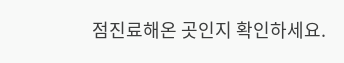점진료해온 곳인지 확인하세요.